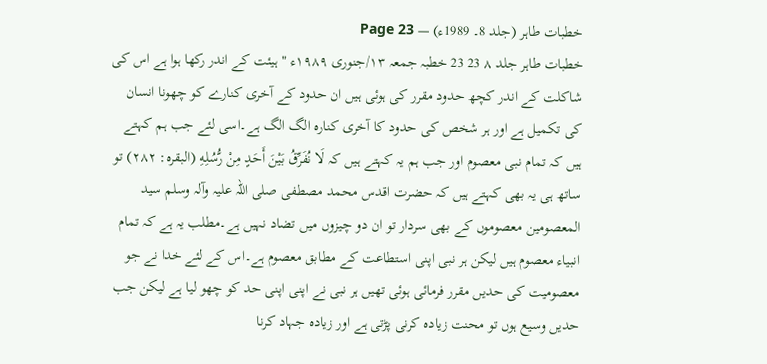خطبات طاہر (جلد 8۔ 1989ء) — Page 23
خطبات طاہر جلد ۸ 23 23 خطبہ جمعہ ۱۳/جنوری ۱۹۸۹ء " ہیئت کے اندر رکھا ہوا ہے اس کی شاکلت کے اندر کچھ حدود مقرر کی ہوئی ہیں ان حدود کے آخری کنارے کو چھونا انسان کی تکمیل ہے اور ہر شخص کی حدود کا آخری کنارہ الگ الگ ہے۔اسی لئے جب ہم کہتے ہیں کہ تمام نبی معصوم اور جب ہم یہ کہتے ہیں کہ لَا نُفَرِّقُ بَيْنَ أَحَدٍ مِنْ رُّسُلِهِ (البقره: ۲۸۲) تو ساتھ ہی یہ بھی کہتے ہیں کہ حضرت اقدس محمد مصطفی صلی اللہ علیہ وآلہ وسلم سید المعصومین معصوموں کے بھی سردار تو ان دو چیزوں میں تضاد نہیں ہے۔مطلب یہ ہے کہ تمام انبیاء معصوم ہیں لیکن ہر نبی اپنی استطاعت کے مطابق معصوم ہے۔اس کے لئے خدا نے جو معصومیت کی حدیں مقرر فرمائی ہوئی تھیں ہر نبی نے اپنی اپنی حد کو چھو لیا ہے لیکن جب حدیں وسیع ہوں تو محنت زیادہ کرنی پڑتی ہے اور زیادہ جہاد کرنا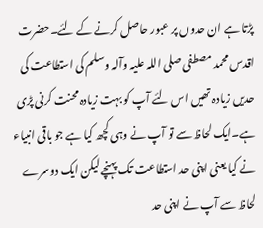پڑتا ہے ان حدوں پر عبور حاصل کرنے کے لئے۔حضرت اقدس محمد مصطفی صلی اللہ علیہ وآلہ وسلم کی استطاعت کی حدیں زیادہ تھیں اس لئے آپ کو بہت زیادہ محنت کرنی پڑی ہے۔ایک لحاظ سے تو آپ نے وہی کچھ کیا ہے جو باقی انبیاء نے کیا یعنی اپنی حد استطاعت تک پہنچے لیکن ایک دوسرے لحاظ سے آپ نے اپنی حد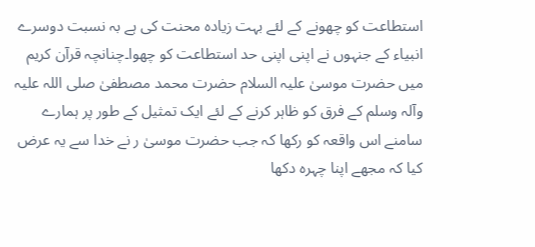استطاعت کو چھونے کے لئے بہت زیادہ محنت کی ہے بہ نسبت دوسرے انبیاء کے جنہوں نے اپنی اپنی حد استطاعت کو چھوا۔چنانچہ قرآن کریم میں حضرت موسیٰ علیہ السلام حضرت محمد مصطفیٰ صلی اللہ علیہ وآلہ وسلم کے فرق کو ظاہر کرنے کے لئے ایک تمثیل کے طور پر ہمارے سامنے اس واقعہ کو رکھا کہ جب حضرت موسیٰ ر نے خدا سے یہ عرض کیا کہ مجھے اپنا چہرہ دکھا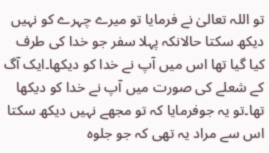تو اللہ تعالیٰ نے فرمایا تو میرے چہرے کو نہیں دیکھ سکتا حالانکہ پہلا سفر جو خدا کی طرف کیا گیا تھا اس میں آپ نے خدا کو دیکھا۔ایک آگ کے شعلے کی صورت میں آپ نے خدا کو دیکھا تھا۔تو یہ جوفرمایا کہ تو مجھے نہیں دیکھ سکتا اس سے مراد یہ تھی کہ جو جلوہ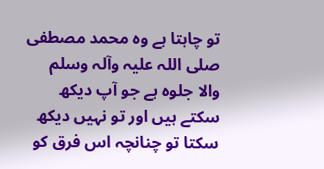تو چاہتا ہے وہ محمد مصطفی صلی اللہ علیہ وآلہ وسلم والا جلوہ ہے جو آپ دیکھ سکتے ہیں اور تو نہیں دیکھ سکتا تو چنانچہ اس فرق کو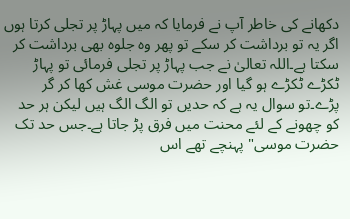دکھانے کی خاطر آپ نے فرمایا کہ میں پہاڑ پر تجلی کرتا ہوں اگر یہ تو برداشت کر سکے تو پھر وہ جلوہ بھی برداشت کر سکتا ہے۔اللہ تعالیٰ نے جب پہاڑ پر تجلی فرمائی تو پہاڑ ٹکڑے ٹکڑے ہو گیا اور حضرت موسی غش کھا کر گر پڑے۔تو سوال یہ ہے کہ حدیں تو الگ الگ ہیں لیکن ہر حد کو چھونے کے لئے محنت میں فرق پڑ جاتا ہے۔جس حد تک حضرت موسی" پہنچے تھے اس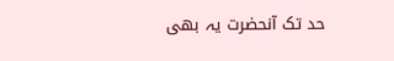حد تک آنحضرت یہ بھی